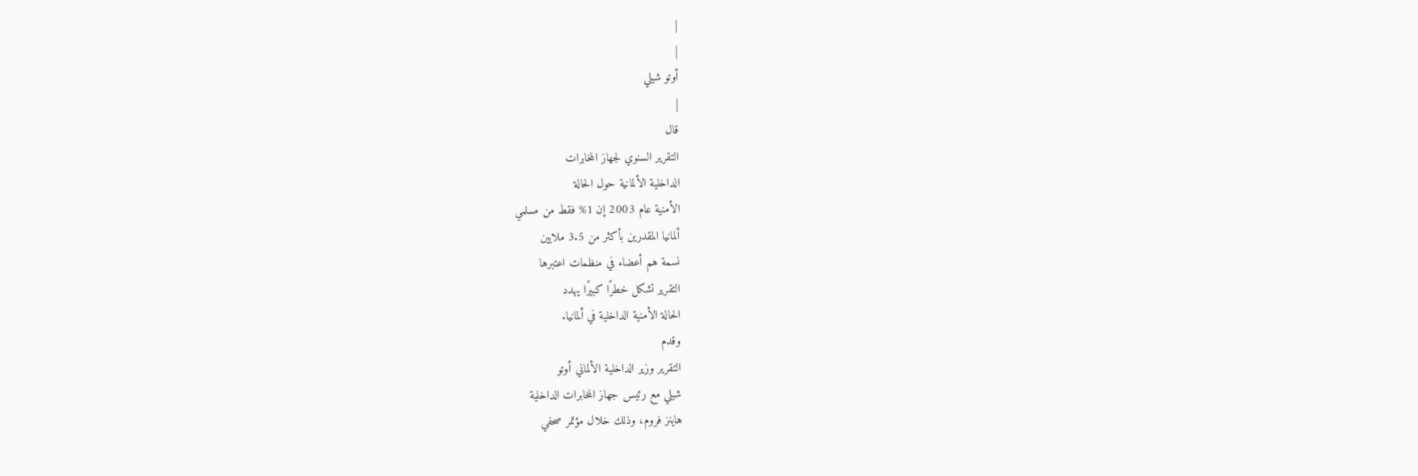|
|
أوتو شيلي
|
قال
التقرير السنوي لجهاز المخابرات
الداخلية الألمانية حول الحالة
الأمنية عام 2003 إن 1% فقط من مسلمي
ألمانيا المقدرين بأكثر من 3.5 ملايين
نسمة هم أعضاء في منظمات اعتبرها
التقرير تشكل خطرًا كبيرًا يهدد
الحالة الأمنية الداخلية في ألمانيا.
وقدم
التقرير وزير الداخلية الألماني أوتو
شيلي مع رئيس جهاز المخابرات الداخلية
هاينز فروم، وذلك خلال مؤتمر صحفي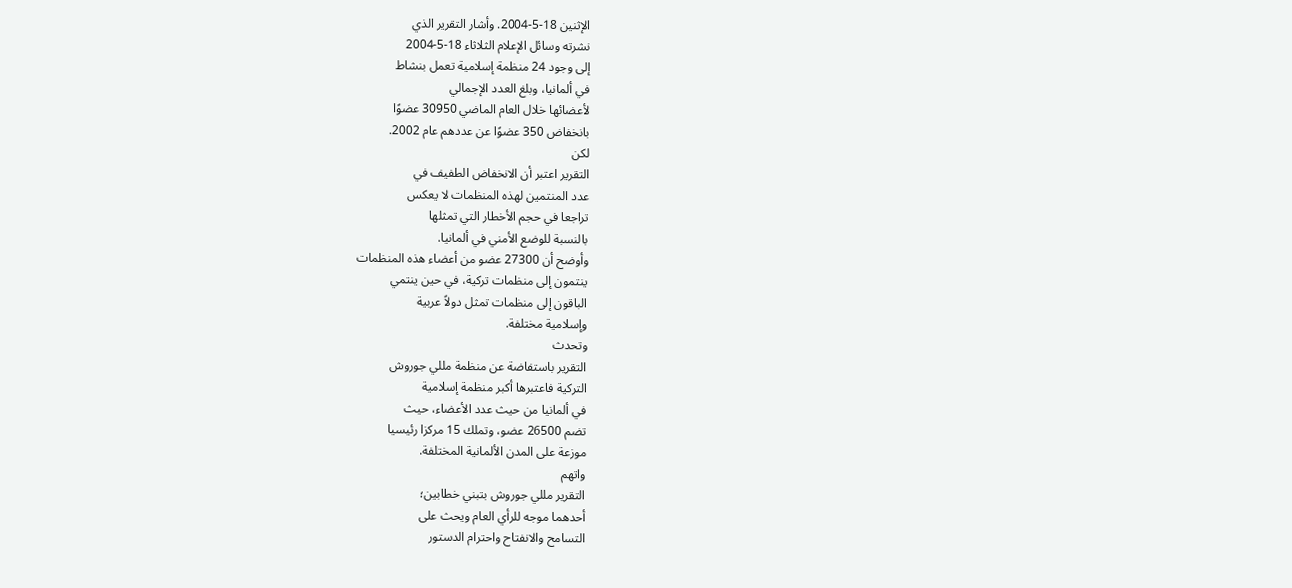الإثنين 18-5-2004. وأشار التقرير الذي
نشرته وسائل الإعلام الثلاثاء 18-5-2004
إلى وجود 24 منظمة إسلامية تعمل بنشاط
في ألمانيا، وبلغ العدد الإجمالي
لأعضائها خلال العام الماضي 30950 عضوًا
بانخفاض 350 عضوًا عن عددهم عام 2002.
لكن
التقرير اعتبر أن الانخفاض الطفيف في
عدد المنتمين لهذه المنظمات لا يعكس
تراجعا في حجم الأخطار التي تمثلها
بالنسبة للوضع الأمني في ألمانيا.
وأوضح أن 27300 عضو من أعضاء هذه المنظمات
ينتمون إلى منظمات تركية، في حين ينتمي
الباقون إلى منظمات تمثل دولاً عربية
وإسلامية مختلفة.
وتحدث
التقرير باستفاضة عن منظمة مللي جوروش
التركية فاعتبرها أكبر منظمة إسلامية
في ألمانيا من حيث عدد الأعضاء، حيث
تضم 26500 عضو، وتملك 15 مركزا رئيسيا
موزعة على المدن الألمانية المختلفة.
واتهم
التقرير مللي جوروش بتبني خطابين؛
أحدهما موجه للرأي العام ويحث على
التسامح والانفتاح واحترام الدستور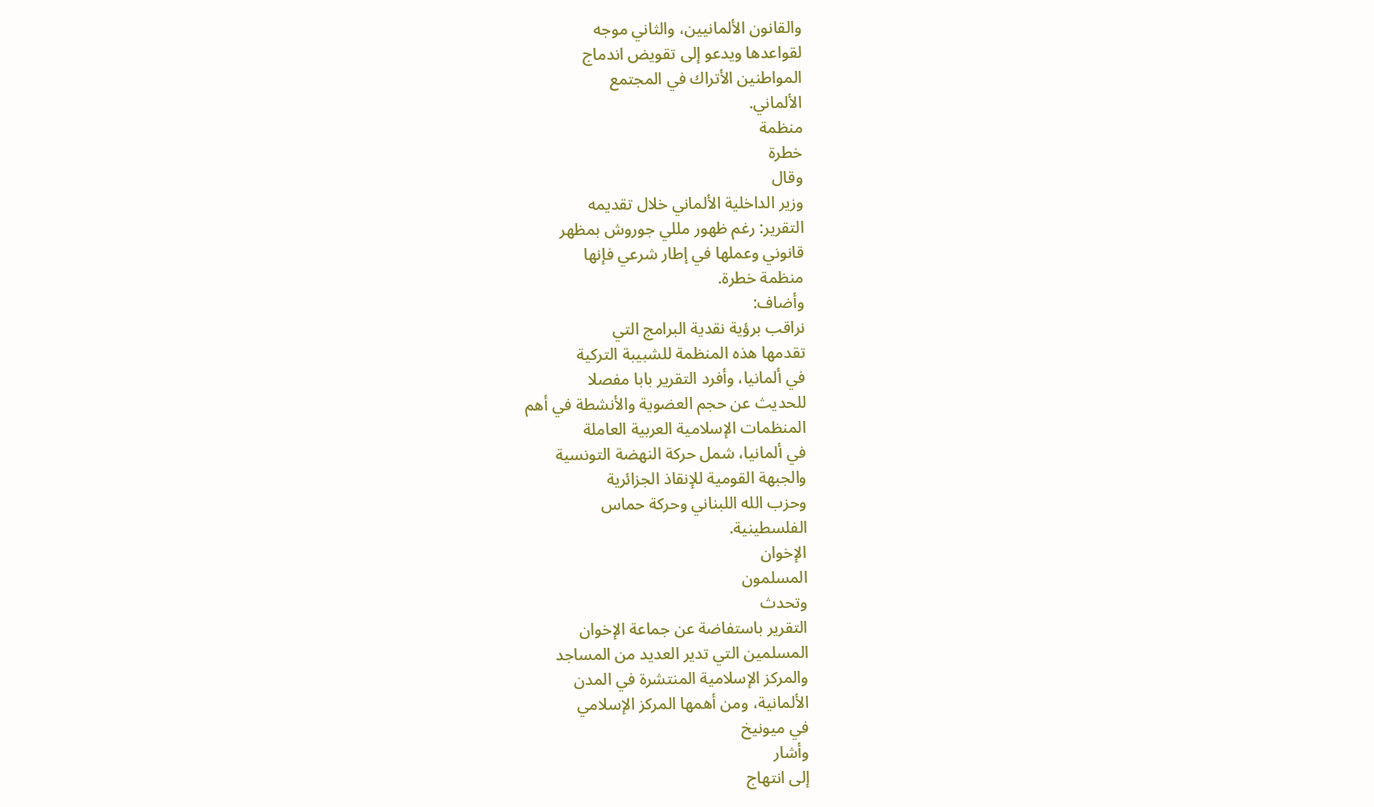والقانون الألمانيين، والثاني موجه
لقواعدها ويدعو إلى تقويض اندماج
المواطنين الأتراك في المجتمع
الألماني.
منظمة
خطرة
وقال
وزير الداخلية الألماني خلال تقديمه
التقرير: رغم ظهور مللي جوروش بمظهر
قانوني وعملها في إطار شرعي فإنها
منظمة خطرة.
وأضاف:
نراقب برؤية نقدية البرامج التي
تقدمها هذه المنظمة للشبيبة التركية
في ألمانيا، وأفرد التقرير بابا مفصلا
للحديث عن حجم العضوية والأنشطة في أهم
المنظمات الإسلامية العربية العاملة
في ألمانيا، شمل حركة النهضة التونسية
والجبهة القومية للإنقاذ الجزائرية
وحزب الله اللبناني وحركة حماس
الفلسطينية.
الإخوان
المسلمون
وتحدث
التقرير باستفاضة عن جماعة الإخوان
المسلمين التي تدير العديد من المساجد
والمركز الإسلامية المنتشرة في المدن
الألمانية، ومن أهمها المركز الإسلامي
في ميونيخ
وأشار
إلى انتهاج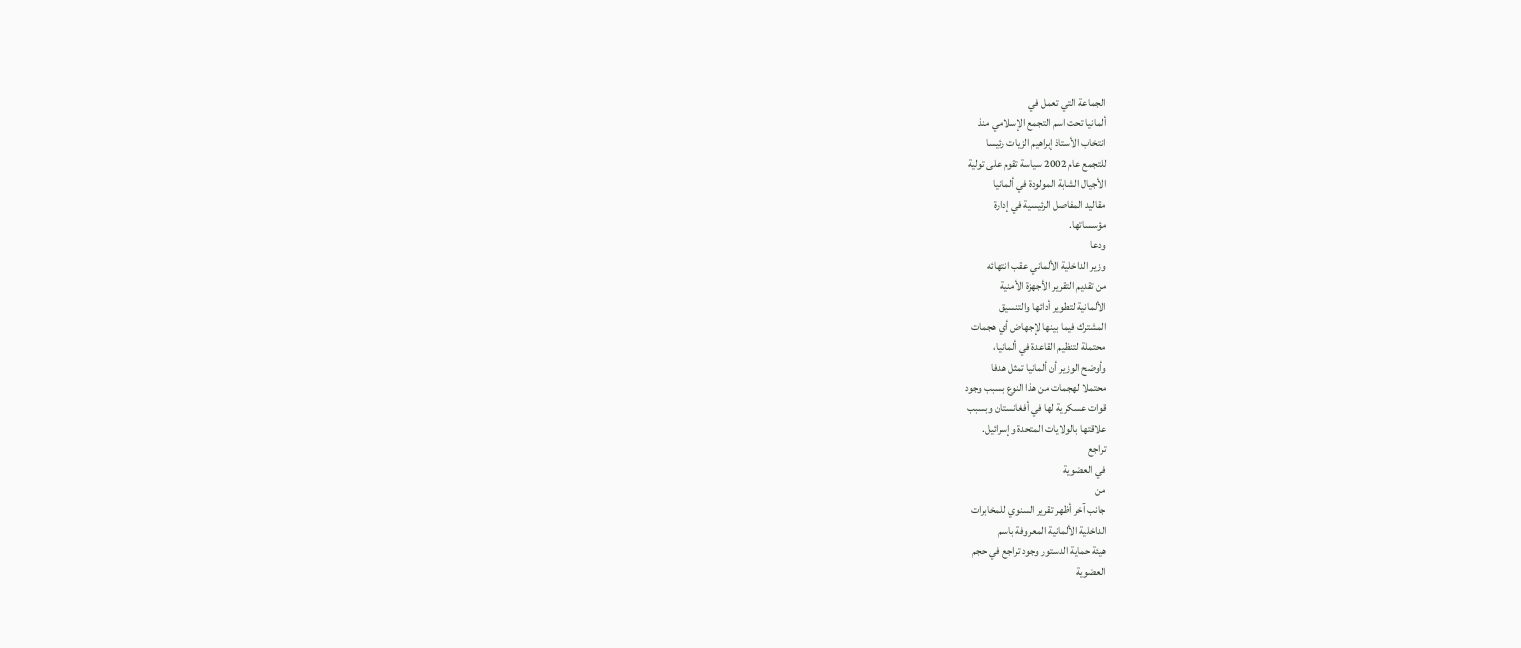الجماعة التي تعمل في
ألمانيا تحت اسم التجمع الإسلامي منذ
انتخاب الأستاذ إبراهيم الزيات رئيسا
للتجمع عام 2002 سياسة تقوم على تولية
الأجيال الشابة المولودة في ألمانيا
مقاليد المفاصل الرئيسية في إدارة
مؤسساتها.
ودعا
وزير الداخلية الألماني عقب انتهائه
من تقديم التقرير الأجهزة الأمنية
الألمانية لتطوير أدائها والتنسيق
المشترك فيما بينها لإجهاض أي هجمات
محتملة لتنظيم القاعدة في ألمانيا،
وأوضح الوزير أن ألمانيا تمثل هدفا
محتملا لهجمات من هذا النوع بسبب وجود
قوات عسكرية لها في أفغانستان وبسبب
علاقتها بالولايات المتحدة وإسرائيل.
تراجع
في العضوية
من
جانب آخر أظهر تقرير السنوي للمخابرات
الداخلية الألمانية المعروفة باسم
هيئة حماية الدستور وجود تراجع في حجم
العضوية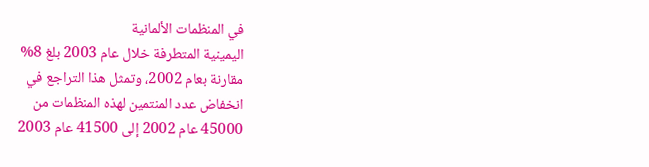في المنظمات الألمانية
اليمينية المتطرفة خلال عام 2003 بلغ 8%
مقارنة بعام 2002، وتمثل هذا التراجع في
انخفاض عدد المنتمين لهذه المنظمات من
45000 عام 2002 إلى 41500 عام 2003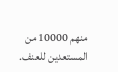منهم 10000 من
المستعدين للعنف.